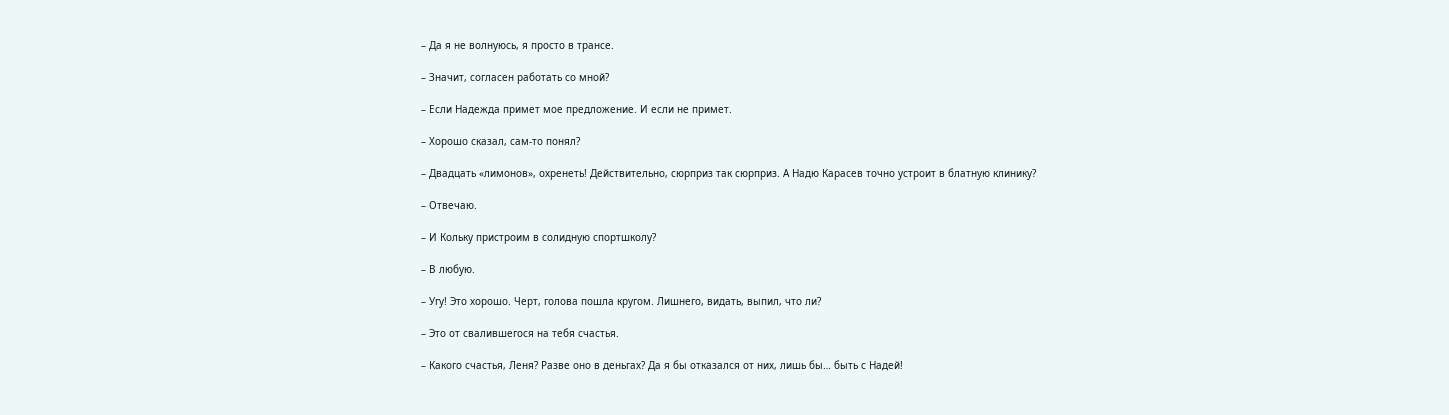– Да я не волнуюсь, я просто в трансе.

– Значит, согласен работать со мной?

– Если Надежда примет мое предложение. И если не примет.

– Хорошо сказал, сам-то понял?

– Двадцать «лимонов», охренеть! Действительно, сюрприз так сюрприз. А Надю Карасев точно устроит в блатную клинику?

– Отвечаю.

– И Кольку пристроим в солидную спортшколу?

– В любую.

– Угу! Это хорошо. Черт, голова пошла кругом. Лишнего, видать, выпил, что ли?

– Это от свалившегося на тебя счастья.

– Какого счастья, Леня? Разве оно в деньгах? Да я бы отказался от них, лишь бы… быть с Надей!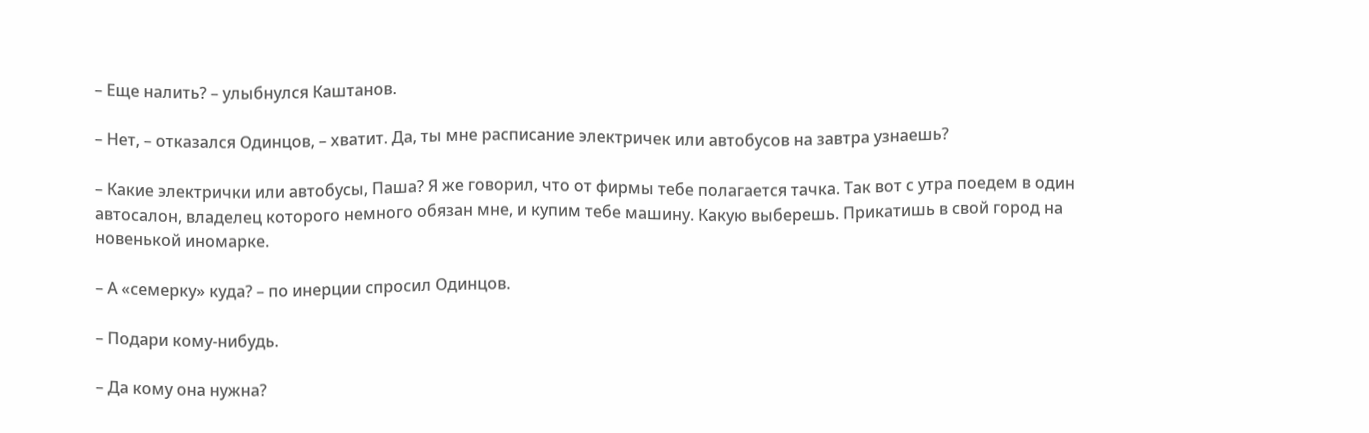– Еще налить? – улыбнулся Каштанов.

– Нет, – отказался Одинцов, – хватит. Да, ты мне расписание электричек или автобусов на завтра узнаешь?

– Какие электрички или автобусы, Паша? Я же говорил, что от фирмы тебе полагается тачка. Так вот с утра поедем в один автосалон, владелец которого немного обязан мне, и купим тебе машину. Какую выберешь. Прикатишь в свой город на новенькой иномарке.

– А «семерку» куда? – по инерции спросил Одинцов.

– Подари кому-нибудь.

– Да кому она нужна?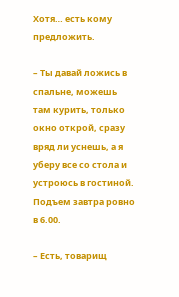Хотя… есть кому предложить.

– Ты давай ложись в спальне, можешь там курить, только окно открой, сразу вряд ли уснешь, а я уберу все со стола и устроюсь в гостиной. Подъем завтра ровно в 6.00.

– Есть, товарищ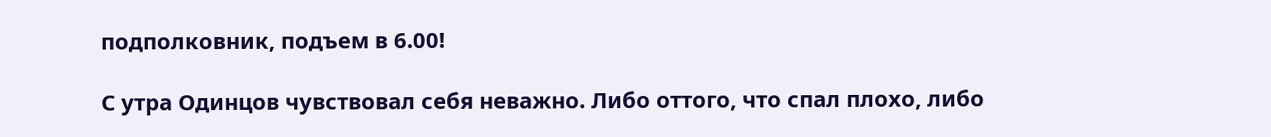подполковник, подъем в 6.00!

С утра Одинцов чувствовал себя неважно. Либо оттого, что спал плохо, либо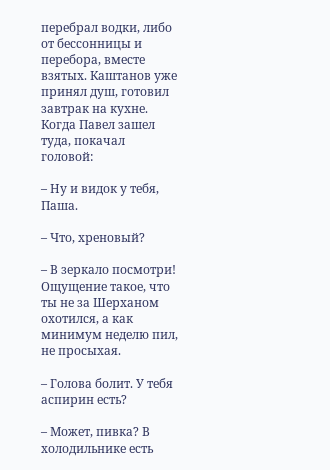перебрал водки, либо от бессонницы и перебора, вместе взятых. Каштанов уже принял душ, готовил завтрак на кухне. Когда Павел зашел туда, покачал головой:

– Ну и видок у тебя, Паша.

– Что, хреновый?

– В зеркало посмотри! Ощущение такое, что ты не за Шерханом охотился, а как минимум неделю пил, не просыхая.

– Голова болит. У тебя аспирин есть?

– Может, пивка? В холодильнике есть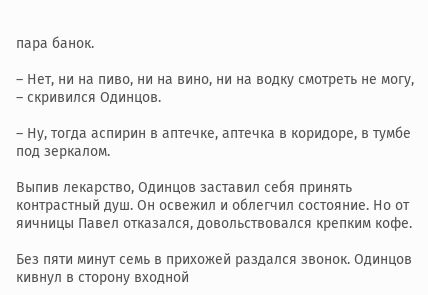пара банок.

– Нет, ни на пиво, ни на вино, ни на водку смотреть не могу, – скривился Одинцов.

– Ну, тогда аспирин в аптечке, аптечка в коридоре, в тумбе под зеркалом.

Выпив лекарство, Одинцов заставил себя принять контрастный душ. Он освежил и облегчил состояние. Но от яичницы Павел отказался, довольствовался крепким кофе.

Без пяти минут семь в прихожей раздался звонок. Одинцов кивнул в сторону входной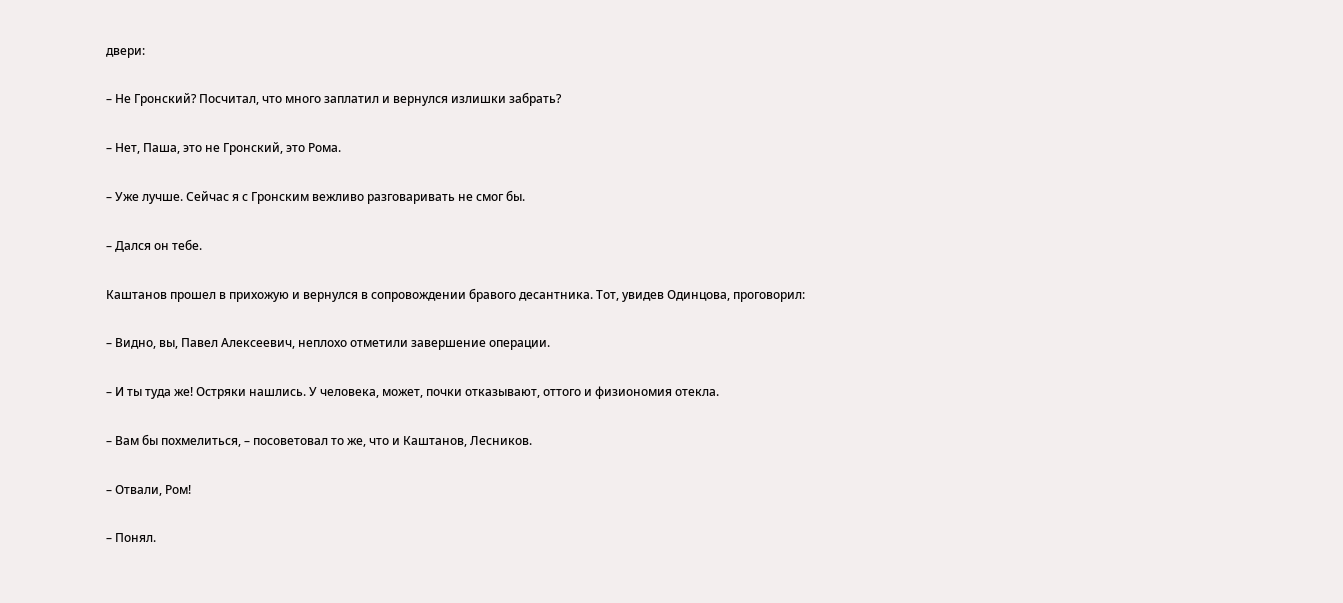двери:

– Не Гронский? Посчитал, что много заплатил и вернулся излишки забрать?

– Нет, Паша, это не Гронский, это Рома.

– Уже лучше. Сейчас я с Гронским вежливо разговаривать не смог бы.

– Дался он тебе.

Каштанов прошел в прихожую и вернулся в сопровождении бравого десантника. Тот, увидев Одинцова, проговорил:

– Видно, вы, Павел Алексеевич, неплохо отметили завершение операции.

– И ты туда же! Остряки нашлись. У человека, может, почки отказывают, оттого и физиономия отекла.

– Вам бы похмелиться, – посоветовал то же, что и Каштанов, Лесников.

– Отвали, Ром!

– Понял.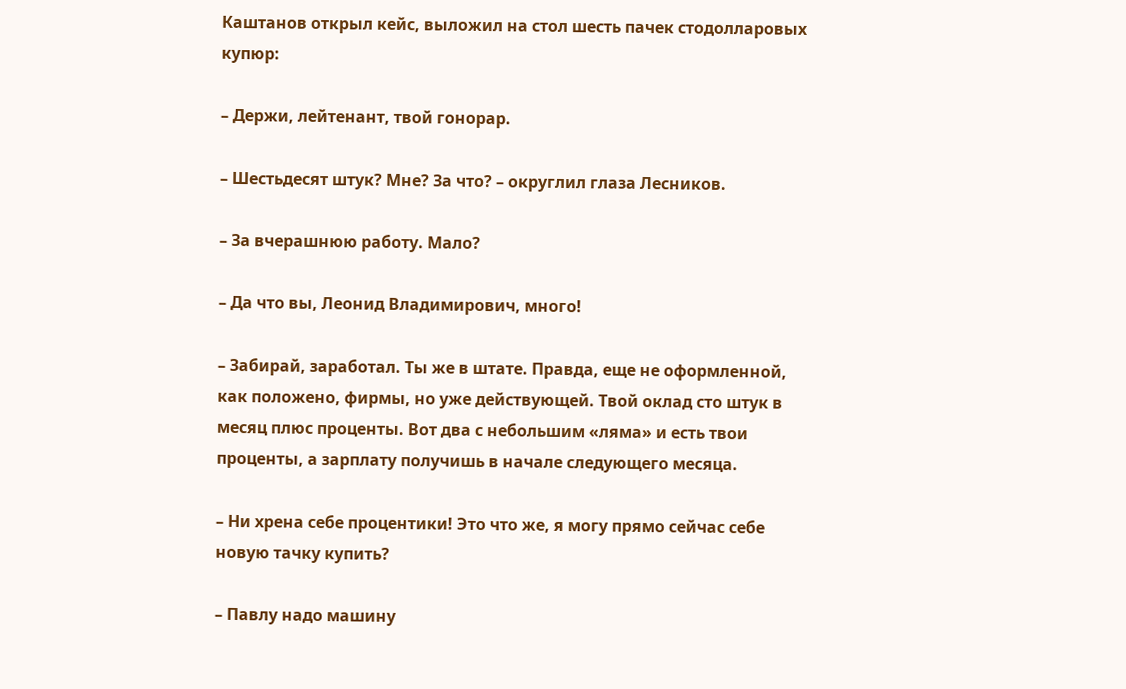Каштанов открыл кейс, выложил на стол шесть пачек стодолларовых купюр:

– Держи, лейтенант, твой гонорар.

– Шестьдесят штук? Мне? За что? – округлил глаза Лесников.

– За вчерашнюю работу. Мало?

– Да что вы, Леонид Владимирович, много!

– Забирай, заработал. Ты же в штате. Правда, еще не оформленной, как положено, фирмы, но уже действующей. Твой оклад сто штук в месяц плюс проценты. Вот два с небольшим «ляма» и есть твои проценты, а зарплату получишь в начале следующего месяца.

– Ни хрена себе процентики! Это что же, я могу прямо сейчас себе новую тачку купить?

– Павлу надо машину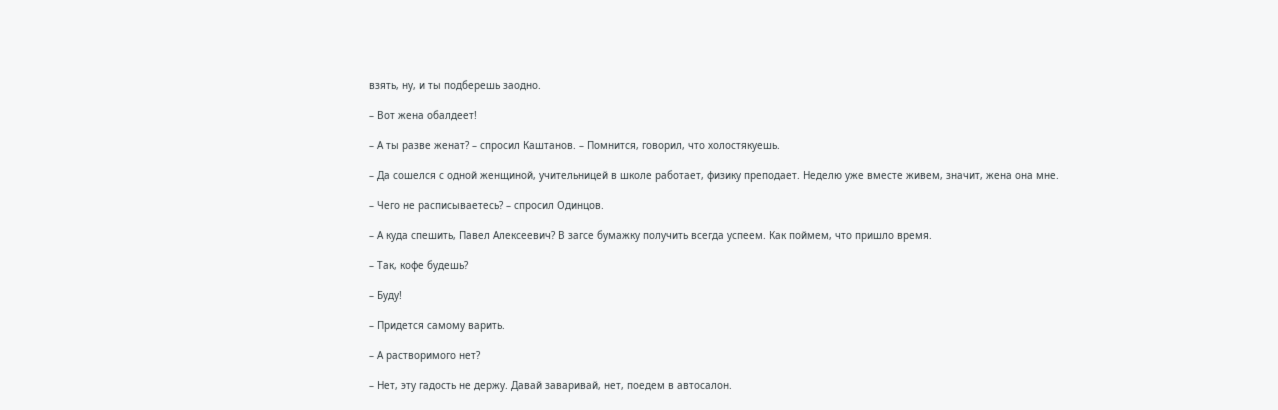взять, ну, и ты подберешь заодно.

– Вот жена обалдеет!

– А ты разве женат? – спросил Каштанов. – Помнится, говорил, что холостякуешь.

– Да сошелся с одной женщиной, учительницей в школе работает, физику преподает. Неделю уже вместе живем, значит, жена она мне.

– Чего не расписываетесь? – спросил Одинцов.

– А куда спешить, Павел Алексеевич? В загсе бумажку получить всегда успеем. Как поймем, что пришло время.

– Так, кофе будешь?

– Буду!

– Придется самому варить.

– А растворимого нет?

– Нет, эту гадость не держу. Давай заваривай, нет, поедем в автосалон.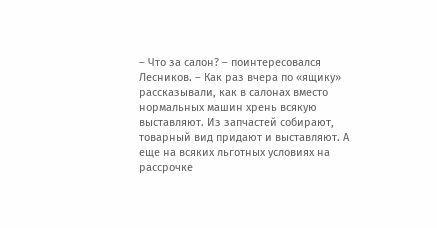– Что за салон? – поинтересовался Лесников. – Как раз вчера по «ящику» рассказывали, как в салонах вместо нормальных машин хрень всякую выставляют. Из запчастей собирают, товарный вид придают и выставляют. А еще на всяких льготных условиях на рассрочке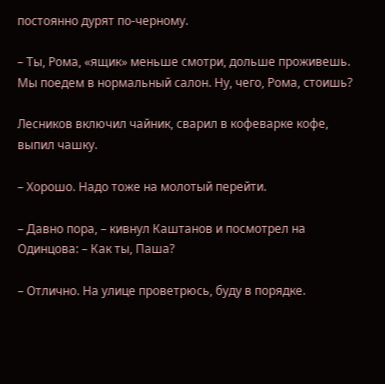постоянно дурят по-черному.

– Ты, Рома, «ящик» меньше смотри, дольше проживешь. Мы поедем в нормальный салон. Ну, чего, Рома, стоишь?

Лесников включил чайник, сварил в кофеварке кофе, выпил чашку.

– Хорошо. Надо тоже на молотый перейти.

– Давно пора, – кивнул Каштанов и посмотрел на Одинцова: – Как ты, Паша?

– Отлично. На улице проветрюсь, буду в порядке.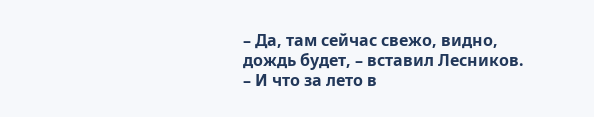– Да, там сейчас свежо, видно, дождь будет, – вставил Лесников. – И что за лето в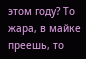этом году? То жара, в майке преешь, то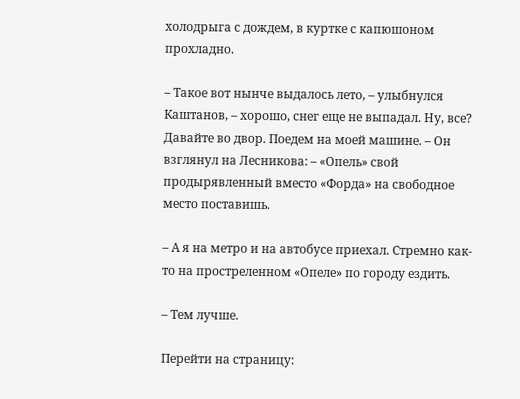холодрыга с дождем, в куртке с капюшоном прохладно.

– Такое вот нынче выдалось лето, – улыбнулся Каштанов, – хорошо, снег еще не выпадал. Ну, все? Давайте во двор. Поедем на моей машине. – Он взглянул на Лесникова: – «Опель» свой продырявленный вместо «Форда» на свободное место поставишь.

– А я на метро и на автобусе приехал. Стремно как-то на простреленном «Опеле» по городу ездить.

– Тем лучше.

Перейти на страницу: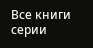Все книги серии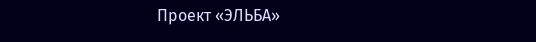Проект «ЭЛЬБА»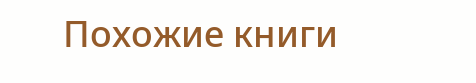Похожие книги